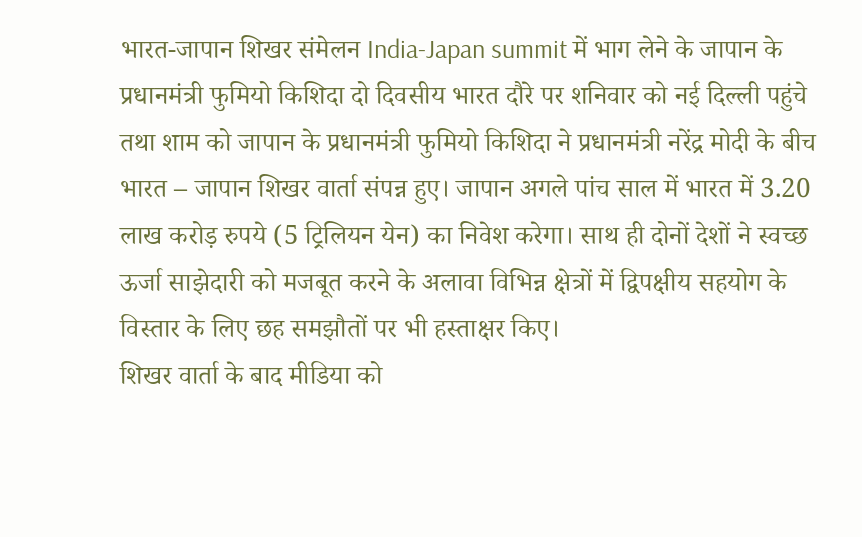भारत-जापान शिखर संमेलन India-Japan summit में भाग लेने के जापान के प्रधानमंत्री फुमियो किशिदा दो दिवसीय भारत दौरे पर शनिवार को नई दिल्ली पहुंचे तथा शाम को जापान के प्रधानमंत्री फुमियो किशिदा ने प्रधानमंत्री नरेंद्र मोदी के बीच भारत – जापान शिखर वार्ता संपन्न हुए। जापान अगले पांच साल में भारत में 3.20 लाख करोड़ रुपये (5 ट्रिलियन येन) का निवेश करेगा। साथ ही दोनों देशों ने स्वच्छ ऊर्जा साझेदारी को मजबूत करने के अलावा विभिन्न क्षेत्रों में द्विपक्षीय सहयोग के विस्तार के लिए छह समझौतों पर भी हस्ताक्षर किए।
शिखर वार्ता के बाद मीडिया को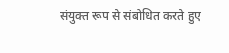संयुक्त रूप से संबोधित करते हुए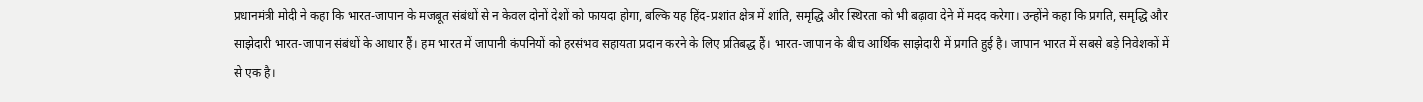प्रधानमंत्री मोदी ने कहा कि भारत-जापान के मजबूत संबंधों से न केवल दोनों देशों को फायदा होगा, बल्कि यह हिंद-प्रशांत क्षेत्र में शांति, समृद्धि और स्थिरता को भी बढ़ावा देने में मदद करेगा। उन्होंने कहा कि प्रगति, समृद्धि और साझेदारी भारत-जापान संबंधों के आधार हैं। हम भारत में जापानी कंपनियों को हरसंभव सहायता प्रदान करने के लिए प्रतिबद्ध हैं। भारत-जापान के बीच आर्थिक साझेदारी में प्रगति हुई है। जापान भारत में सबसे बड़े निवेशकों में से एक है।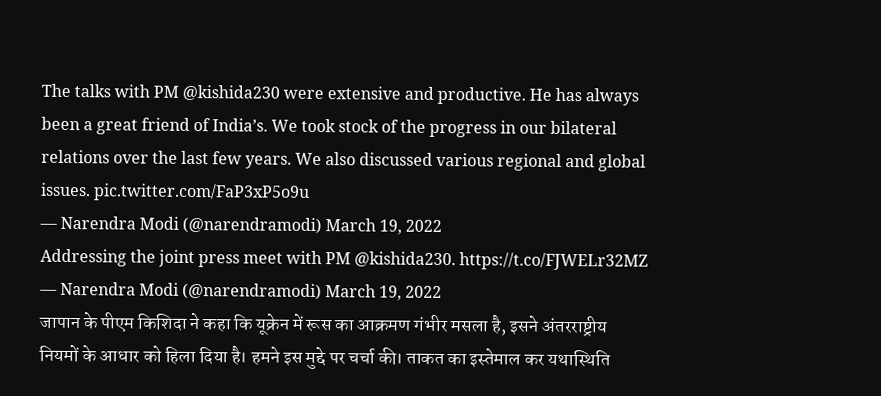The talks with PM @kishida230 were extensive and productive. He has always been a great friend of India’s. We took stock of the progress in our bilateral relations over the last few years. We also discussed various regional and global issues. pic.twitter.com/FaP3xP5o9u
— Narendra Modi (@narendramodi) March 19, 2022
Addressing the joint press meet with PM @kishida230. https://t.co/FJWELr32MZ
— Narendra Modi (@narendramodi) March 19, 2022
जापान के पीएम किशिदा ने कहा कि यूक्रेन में रूस का आक्रमण गंभीर मसला है, इसने अंतरराष्ट्रीय नियमों के आधार को हिला दिया है। हमने इस मुद्दे पर चर्चा की। ताकत का इस्तेमाल कर यथास्थिति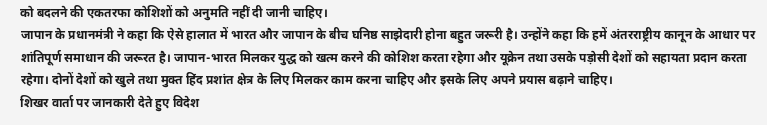को बदलने की एकतरफा कोशिशों को अनुमति नहीं दी जानी चाहिए।
जापान के प्रधानमंत्री ने कहा कि ऐसे हालात में भारत और जापान के बीच घनिष्ठ साझेदारी होना बहुत जरूरी है। उन्होंने कहा कि हमें अंतरराष्ट्रीय कानून के आधार पर शांतिपूर्ण समाधान की जरूरत है। जापान-भारत मिलकर युद्ध को खत्म करने की कोशिश करता रहेगा और यूक्रेन तथा उसके पड़ोसी देशों को सहायता प्रदान करता रहेगा। दोनों देशों को खुले तथा मुक्त हिंद प्रशांत क्षेत्र के लिए मिलकर काम करना चाहिए और इसके लिए अपने प्रयास बढ़ाने चाहिए।
शिखर वार्ता पर जानकारी देते हुए विदेश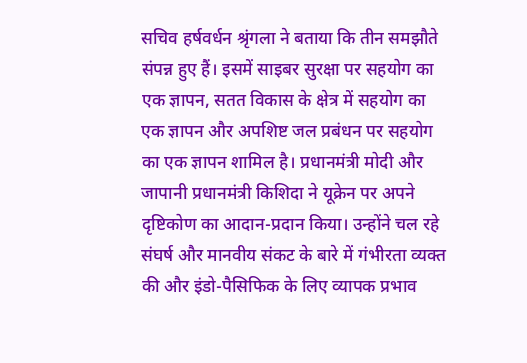सचिव हर्षवर्धन श्रृंगला ने बताया कि तीन समझौते संपन्न हुए हैं। इसमें साइबर सुरक्षा पर सहयोग का एक ज्ञापन, सतत विकास के क्षेत्र में सहयोग का एक ज्ञापन और अपशिष्ट जल प्रबंधन पर सहयोग का एक ज्ञापन शामिल है। प्रधानमंत्री मोदी और जापानी प्रधानमंत्री किशिदा ने यूक्रेन पर अपने दृष्टिकोण का आदान-प्रदान किया। उन्होंने चल रहे संघर्ष और मानवीय संकट के बारे में गंभीरता व्यक्त की और इंडो-पैसिफिक के लिए व्यापक प्रभाव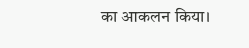का आकलन किया।